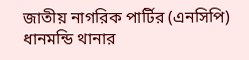জাতীয় নাগরিক পার্টির (এনসিপি) ধানমন্ডি থানার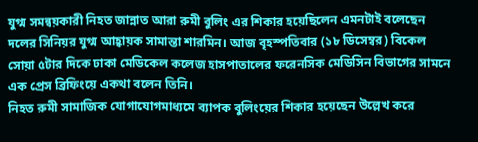যুগ্ম সমন্বয়কারী নিহত জান্নাত আরা রুমী বুলিং এর শিকার হয়েছিলেন এমনটাই বলেছেন দলের সিনিয়র যুগ্ম আহ্বায়ক সামান্তা শারমিন। আজ বৃহস্পতিবার (১৮ ডিসেম্বর) বিকেল সোয়া ৫টার দিকে ঢাকা মেডিকেল কলেজ হাসপাতালের ফরেনসিক মেডিসিন বিভাগের সামনে এক প্রেস ব্রিফিংয়ে একথা বলেন তিনি।
নিহত রুমী সামাজিক যোগাযোগমাধ্যমে ব্যাপক বুলিংয়ের শিকার হয়েছেন উল্লেখ করে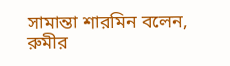সামান্তা শারমিন বলেন, রুমীর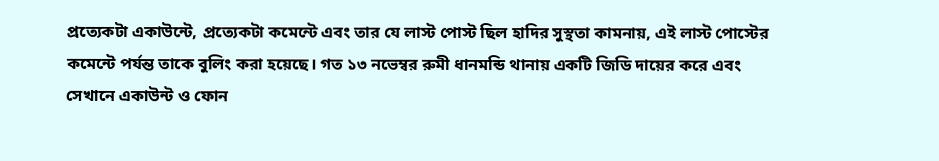প্রত্যেকটা একাউন্টে, প্রত্যেকটা কমেন্টে এবং তার যে লাস্ট পোস্ট ছিল হাদির সুস্থতা কামনায়, এই লাস্ট পোস্টের কমেন্টে পর্যন্ত তাকে বুলিং করা হয়েছে। গত ১৩ নভেম্বর রুমী ধানমন্ডি থানায় একটি জিডি দায়ের করে এবং সেখানে একাউন্ট ও ফোন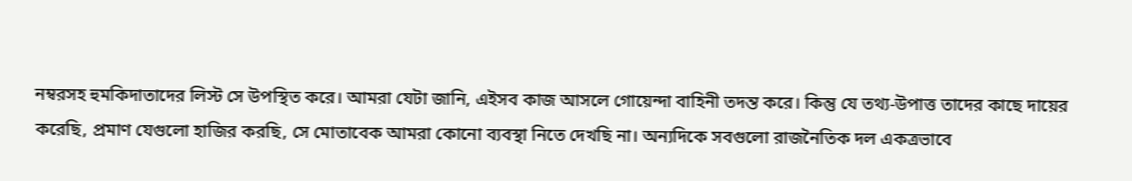নম্বরসহ হুমকিদাতাদের লিস্ট সে উপস্থিত করে। আমরা যেটা জানি, এইসব কাজ আসলে গোয়েন্দা বাহিনী তদন্ত করে। কিন্তু যে তথ্য-উপাত্ত তাদের কাছে দায়ের করেছি, প্রমাণ যেগুলো হাজির করছি, সে মোতাবেক আমরা কোনো ব্যবস্থা নিতে দেখছি না। অন্যদিকে সবগুলো রাজনৈতিক দল একত্রভাবে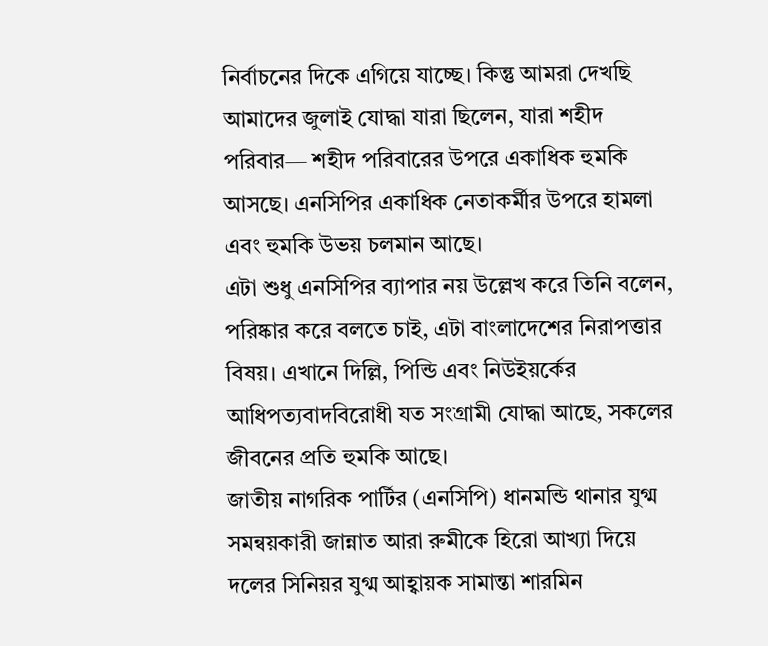নির্বাচনের দিকে এগিয়ে যাচ্ছে। কিন্তু আমরা দেখছি আমাদের জুলাই যোদ্ধা যারা ছিলেন, যারা শহীদ পরিবার— শহীদ পরিবারের উপরে একাধিক হুমকি আসছে। এনসিপির একাধিক নেতাকর্মীর উপরে হামলা এবং হুমকি উভয় চলমান আছে।
এটা শুধু এনসিপির ব্যাপার নয় উল্লেখ করে তিনি বলেন, পরিষ্কার করে বলতে চাই, এটা বাংলাদেশের নিরাপত্তার বিষয়। এখানে দিল্লি, পিন্ডি এবং নিউইয়র্কের আধিপত্যবাদবিরোধী যত সংগ্রামী যোদ্ধা আছে, সকলের জীবনের প্রতি হুমকি আছে।
জাতীয় নাগরিক পার্টির (এনসিপি) ধানমন্ডি থানার যুগ্ম সমন্বয়কারী জান্নাত আরা রুমীকে হিরো আখ্যা দিয়ে দলের সিনিয়র যুগ্ম আহ্বায়ক সামান্তা শারমিন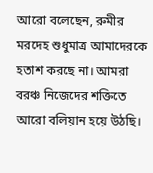আরো বলেছেন, রুমীর মরদেহ শুধুমাত্র আমাদেরকে হতাশ করছে না। আমরা বরঞ্চ নিজেদের শক্তিতে আরো বলিয়ান হয়ে উঠছি।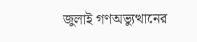জুলাই গণঅভ্যুত্থানের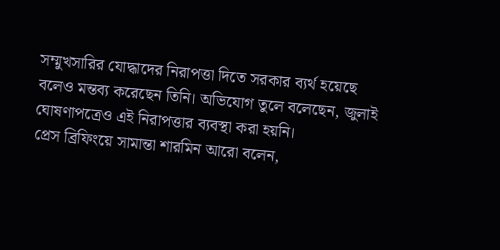সম্মুখসারির যোদ্ধাদের নিরাপত্তা দিতে সরকার ব্যর্থ হয়েছে বলেও মন্তব্য করেছেন তিনি। অভিযোগ তুলে বলেছেন, জুলাই ঘোষণাপত্রেও এই নিরাপত্তার ব্যবস্থা করা হয়নি।
প্রেস ব্রিফিংয়ে সামান্তা শারমিন আরো বলেন,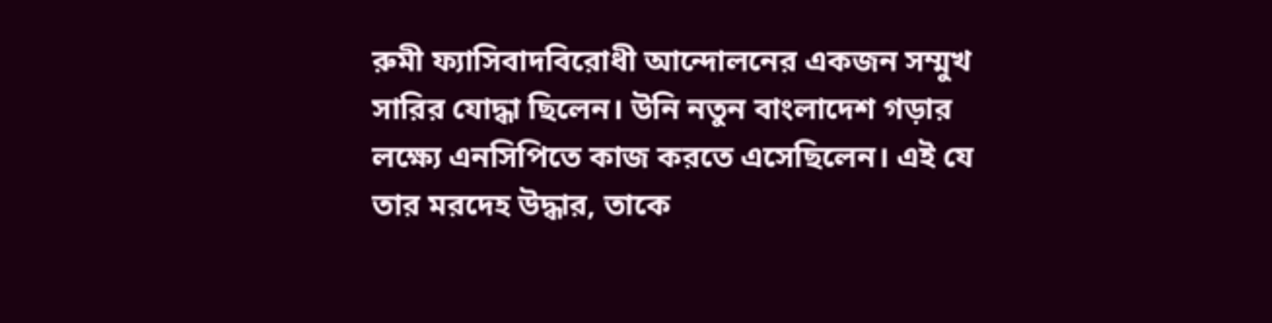রুমী ফ্যাসিবাদবিরোধী আন্দোলনের একজন সম্মুখ সারির যোদ্ধা ছিলেন। উনি নতুন বাংলাদেশ গড়ার লক্ষ্যে এনসিপিতে কাজ করতে এসেছিলেন। এই যে তার মরদেহ উদ্ধার, তাকে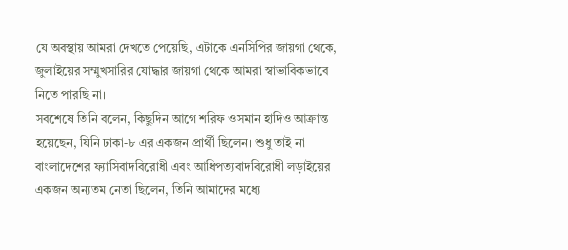যে অবস্থায় আমরা দেখতে পেয়েছি, এটাকে এনসিপির জায়গা থেকে, জুলাইয়ের সম্মুখসারির যোদ্ধার জায়গা থেকে আমরা স্বাভাবিকভাবে নিতে পারছি না।
সবশেষে তিনি বলেন, কিছুদিন আগে শরিফ ওসমান হাদিও আক্রান্ত হয়েছেন, যিনি ঢাকা-৮ এর একজন প্রার্থী ছিলেন। শুধু তাই না বাংলাদেশের ফ্যাসিবাদবিরোধী এবং আধিপত্যবাদবিরোধী লড়াইয়ের একজন অন্যতম নেতা ছিলেন, তিনি আমাদের মধ্যে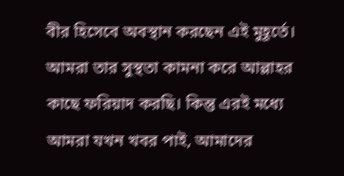বীর হিসেবে অবস্থান করছেন এই মুহূর্তে। আমরা তার সুস্থতা কামনা করে আল্লাহর কাছে ফরিয়াদ করছি। কিন্তু এরই মধ্যে আমরা যখন খবর পাই, আমাদের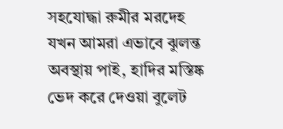সহযোদ্ধা রুমীর মরদেহ যখন আমরা এভাবে ঝুলন্ত অবস্থায় পাই, হাদির মস্তিষ্ক ভেদ করে দেওয়া বুলেট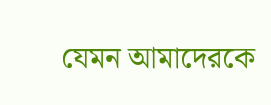যেমন আমাদেরকে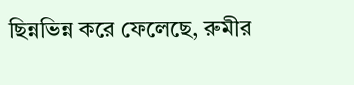ছিন্নভিন্ন করে ফেলেছে, রুমীর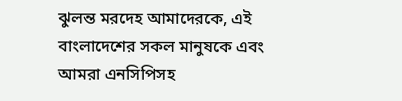ঝুলন্ত মরদেহ আমাদেরকে, এই বাংলাদেশের সকল মানুষকে এবং আমরা এনসিপিসহ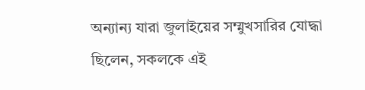অন্যান্য যারা জুলাইয়ের সম্মুখসারির যোদ্ধা ছিলেন, সকলকে এই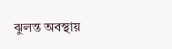ঝুলন্ত অবস্থায়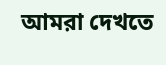আমরা দেখতে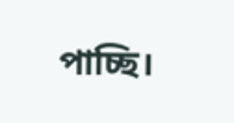পাচ্ছি।